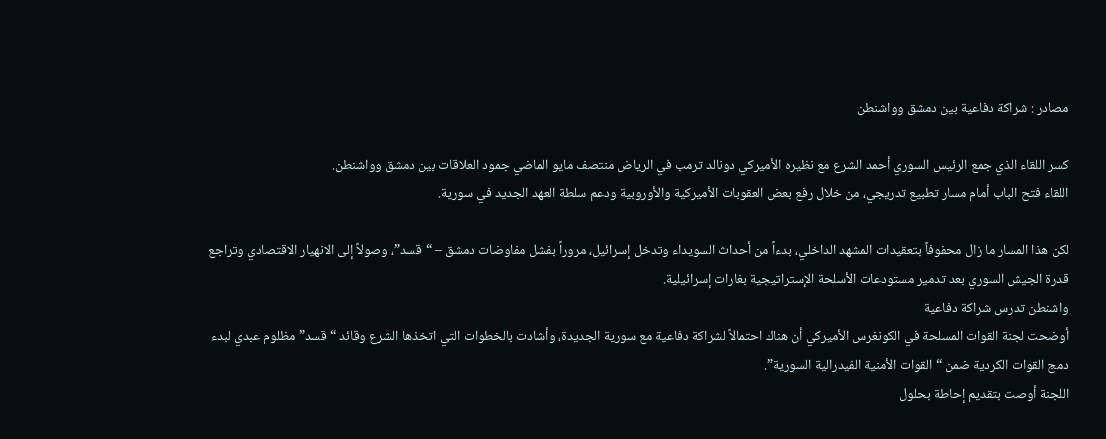مصادر : شراكة دفاعية بين دمشق وواشنطن

كسر اللقاء الذي جمع الرئيس السوري أحمد الشرع مع نظيره الأميركي دونالد ترمب في الرياض منتصف مايو الماضي جمود العلاقات بين دمشق وواشنطن.
اللقاء فتح الباب أمام مسار تطبيع تدريجي، من خلال رفع بعض العقوبات الأميركية والأوروبية ودعم سلطة العهد الجديد في سورية.

لكن هذا المسار ما زال محفوفاً بتعقيدات المشهد الداخلي، بدءاً من أحداث السويداء وتدخل إسرائيل، مروراً بفشل مفاوضات دمشق – “قسد”، وصولاً إلى الانهيار الاقتصادي وتراجع قدرة الجيش السوري بعد تدمير مستودعات الأسلحة الإستراتيجية بغارات إسرائيلية.
واشنطن تدرس شراكة دفاعية
أوضحت لجنة القوات المسلحة في الكونغرس الأميركي أن هناك احتمالاً لشراكة دفاعية مع سورية الجديدة، وأشادت بالخطوات التي اتخذها الشرع وقائد “قسد” مظلوم عبدي لبدء دمج القوات الكردية ضمن “القوات الأمنية الفيدرالية السورية”.
اللجنة أوصت بتقديم إحاطة بحلول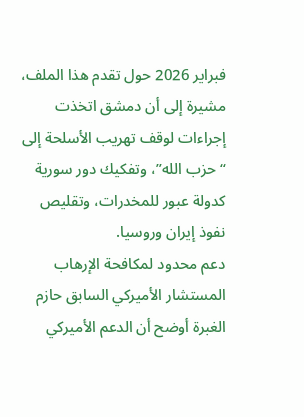فبراير 2026 حول تقدم هذا الملف، مشيرة إلى أن دمشق اتخذت إجراءات لوقف تهريب الأسلحة إلى “حزب الله”، وتفكيك دور سورية كدولة عبور للمخدرات، وتقليص نفوذ إيران وروسيا.
دعم محدود لمكافحة الإرهاب
المستشار الأميركي السابق حازم الغبرة أوضح أن الدعم الأميركي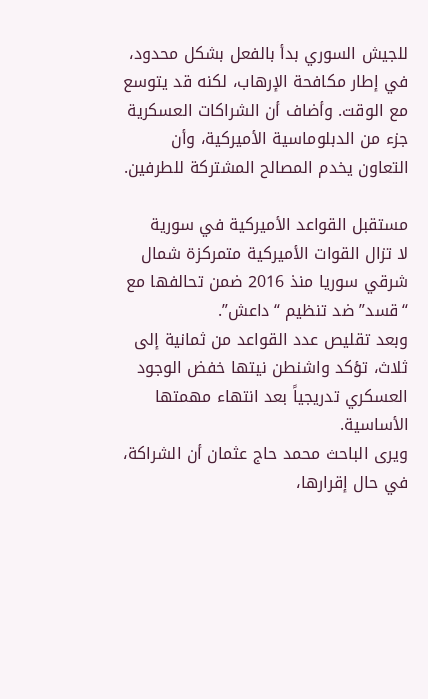للجيش السوري بدأ بالفعل بشكل محدود، في إطار مكافحة الإرهاب، لكنه قد يتوسع مع الوقت. وأضاف أن الشراكات العسكرية جزء من الدبلوماسية الأميركية، وأن التعاون يخدم المصالح المشتركة للطرفين.

مستقبل القواعد الأميركية في سورية
لا تزال القوات الأميركية متمركزة شمال شرقي سوريا منذ 2016 ضمن تحالفها مع “قسد” ضد تنظيم “داعش”.
وبعد تقليص عدد القواعد من ثمانية إلى ثلاث، تؤكد واشنطن نيتها خفض الوجود العسكري تدريجياً بعد انتهاء مهمتها الأساسية.
ويرى الباحث محمد حاج عثمان أن الشراكة، في حال إقرارها،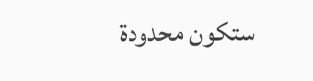ستكون محدودة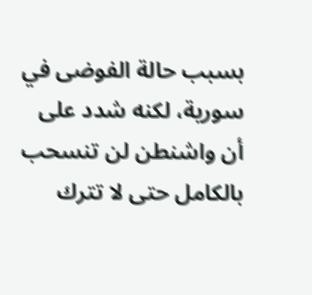بسبب حالة الفوضى في سورية، لكنه شدد على أن واشنطن لن تنسحب بالكامل حتى لا تترك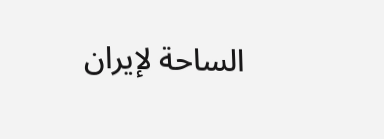الساحة لإيران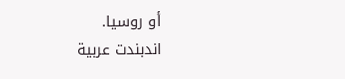أو روسيا.
اندبندت عربية